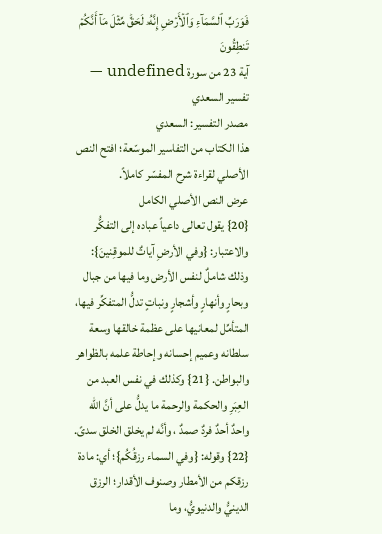فَوَرَبِّ ٱلسَّمَآءِ وَٱلۡأَرۡضِ إِنَّهُۥ لَحَقّٞ مِّثۡلَ مَآ أَنَّكُمۡ تَنطِقُونَ
آية 23 من سورة undefined — تفسير السعدي
مصدر التفسير: السعدي
هذا الكتاب من التفاسير الموسّعة؛ افتح النص الأصلي لقراءة شرح المفسّر كاملاً.
عرض النص الأصلي الكامل
{20} يقول تعالى داعياً عباده إلى التفكُّر والاعتبار: {وفي الأرضِ آياتٌ للموقِنينَ}: وذلك شاملٌ لنفس الأرض وما فيها من جبال وبحارٍ وأنهارٍ وأشجارٍ ونباتٍ تدلُّ المتفكِّر فيها، المتأمِّل لمعانيها على عظمة خالقها وسعة سلطانه وعميم إحسانه وإحاطة علمه بالظواهر والبواطن. {21} وكذلك في نفس العبد من العِبَرِ والحكمة والرحمة ما يدلُّ على أنَّ الله واحدٌ أحدٌ فردٌ صمدٌ ، وأنَّه لم يخلق الخلق سدىً. {22} وقوله: {وفي السماء رزقُكُم}؛ أي: مادة رزقكم من الأمطار وصنوف الأقدار؛ الرزق الدينيُّ والدنيويُّ، وما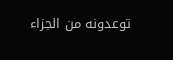توعدونه من الجزاء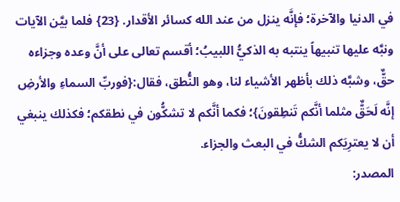في الدنيا والآخرة؛ فإنَّه ينزل من عند الله كسائر الأقدار. {23} فلما بيَّن الآيات ونبَّه عليها تنبيهاً ينتبه به الذكيُّ اللبيبُ؛ أقسم تعالى على أنَّ وعده وجزاءه حقٌّ، وشبَّه ذلك بأظهر الأشياء لنا، وهو النُّطق، فقال:{فوربِّ السماءِ والأرضِ إنَّه لَحَقٌّ مثلما أنَّكم تَنطِقونَ}؛ فكما أنَّكم لا تشكُّون في نطقكم؛ فكذلك ينبغي أن لا يعترِيَكم الشكُّ في البعث والجزاء.
المصدر: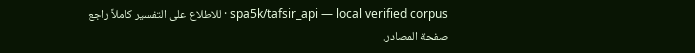spa5k/tafsir_api — local verified corpus · للاطلاع على التفسير كاملاً راجع صفحة المصادر.